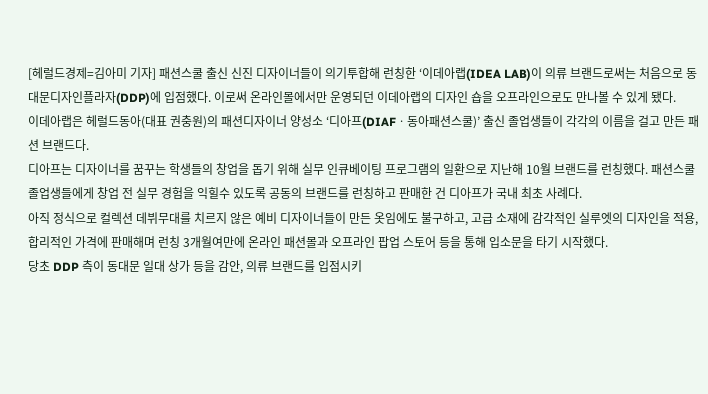[헤럴드경제=김아미 기자] 패션스쿨 출신 신진 디자이너들이 의기투합해 런칭한 ‘이데아랩(IDEA LAB)이 의류 브랜드로써는 처음으로 동대문디자인플라자(DDP)에 입점했다. 이로써 온라인몰에서만 운영되던 이데아랩의 디자인 숍을 오프라인으로도 만나볼 수 있게 됐다.
이데아랩은 헤럴드동아(대표 권충원)의 패션디자이너 양성소 ‘디아프(DIAFㆍ동아패션스쿨)’ 출신 졸업생들이 각각의 이름을 걸고 만든 패션 브랜드다.
디아프는 디자이너를 꿈꾸는 학생들의 창업을 돕기 위해 실무 인큐베이팅 프로그램의 일환으로 지난해 10월 브랜드를 런칭했다. 패션스쿨 졸업생들에게 창업 전 실무 경험을 익힐수 있도록 공동의 브랜드를 런칭하고 판매한 건 디아프가 국내 최초 사례다.
아직 정식으로 컬렉션 데뷔무대를 치르지 않은 예비 디자이너들이 만든 옷임에도 불구하고, 고급 소재에 감각적인 실루엣의 디자인을 적용, 합리적인 가격에 판매해며 런칭 3개월여만에 온라인 패션몰과 오프라인 팝업 스토어 등을 통해 입소문을 타기 시작했다.
당초 DDP 측이 동대문 일대 상가 등을 감안, 의류 브랜드를 입점시키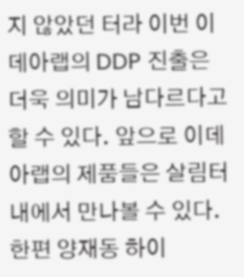지 않았던 터라 이번 이데아랩의 DDP 진출은 더욱 의미가 남다르다고 할 수 있다. 앞으로 이데아랩의 제품들은 살림터 내에서 만나볼 수 있다.
한편 양재동 하이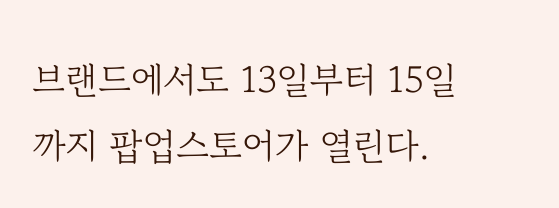브랜드에서도 13일부터 15일까지 팝업스토어가 열린다.